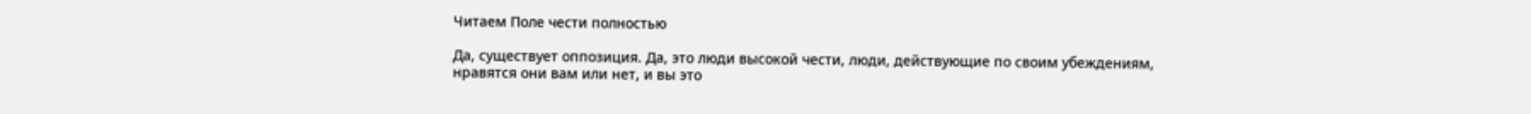Читаем Поле чести полностью

Да, существует оппозиция. Да, это люди высокой чести, люди, действующие по своим убеждениям, нравятся они вам или нет, и вы это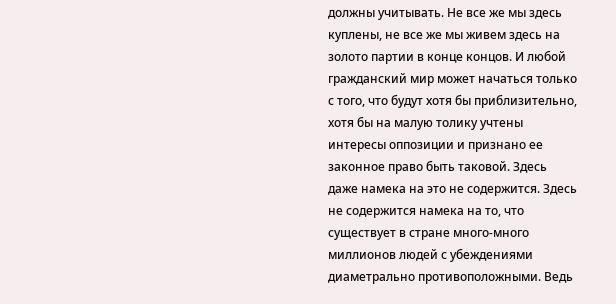должны учитывать. Не все же мы здесь куплены, не все же мы живем здесь на золото партии в конце концов. И любой гражданский мир может начаться только с того, что будут хотя бы приблизительно, хотя бы на малую толику учтены интересы оппозиции и признано ее законное право быть таковой. Здесь даже намека на это не содержится. Здесь не содержится намека на то, что существует в стране много-много миллионов людей с убеждениями диаметрально противоположными. Ведь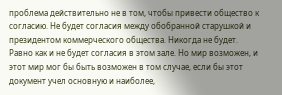проблема действительно не в том, чтобы привести общество к согласию. Не будет согласия между обобранной старушкой и президентом коммерческого общества. Никогда не будет. Равно как и не будет согласия в этом зале. Но мир возможен, и этот мир мог бы быть возможен в том случае, если бы этот документ учел основную и наиболее,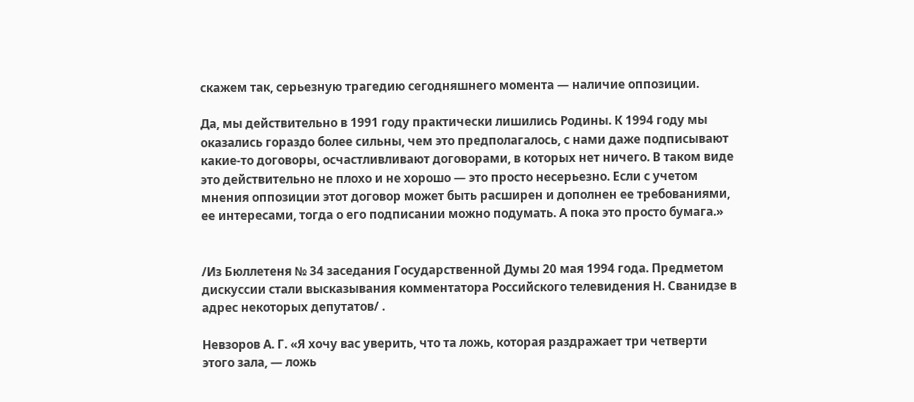скажем так, серьезную трагедию сегодняшнего момента — наличие оппозиции.

Да, мы действительно в 1991 году практически лишились Родины. К 1994 году мы оказались гораздо более сильны, чем это предполагалось, с нами даже подписывают какие-то договоры, осчастливливают договорами, в которых нет ничего. В таком виде это действительно не плохо и не хорошо — это просто несерьезно. Если с учетом мнения оппозиции этот договор может быть расширен и дополнен ее требованиями, ее интересами, тогда о его подписании можно подумать. А пока это просто бумага.»


/Из Бюллетеня № 34 заседания Государственной Думы 20 мая 1994 года. Предметом дискуссии стали высказывания комментатора Российского телевидения Н. Сванидзе в адрес некоторых депутатов/ .

Невзоров А. Г. «Я хочу вас уверить, что та ложь, которая раздражает три четверти этого зала, — ложь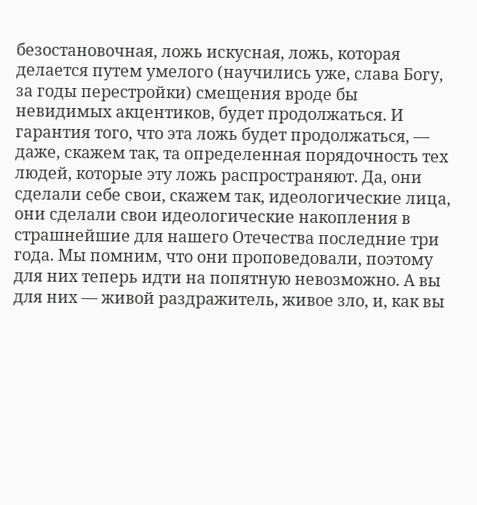безостановочная, ложь искусная, ложь, которая делается путем умелого (научились уже, слава Богу, за годы перестройки) смещения вроде бы невидимых акцентиков, будет продолжаться. И гарантия того, что эта ложь будет продолжаться, — даже, скажем так, та определенная порядочность тех людей, которые эту ложь распространяют. Да, они сделали себе свои, скажем так, идеологические лица, они сделали свои идеологические накопления в страшнейшие для нашего Отечества последние три года. Мы помним, что они проповедовали, поэтому для них теперь идти на попятную невозможно. А вы для них — живой раздражитель, живое зло, и, как вы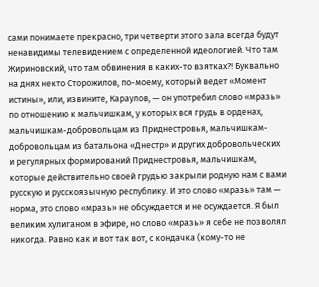сами понимаете прекрасно, три четверти этого зала всегда будут ненавидимы телевидением с определенной идеологией. Что там Жириновский, что там обвинения в каких-то взятках?! Буквально на днях некто Сторожилов, по-моему, который ведет «Момент истины», или, извините, Караулов, — он употребил слово «мразь» по отношению к мальчишкам, у которых вся грудь в орденах, мальчишкам-добровольцам из Приднестровья, мальчишкам-добровольцам из батальона «Днестр» и других добровольческих и регулярных формирований Приднестровья, мальчишкам, которые действительно своей грудью закрыли родную нам с вами русскую и русскоязычную республику. И это слово «мразь» там — норма, это слово «мразь» не обсуждается и не осуждается. Я был великим хулиганом в эфире, но слово «мразь» я себе не позволял никогда. Равно как и вот так вот, с кондачка (кому-то не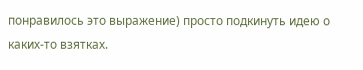понравилось это выражение) просто подкинуть идею о каких-то взятках.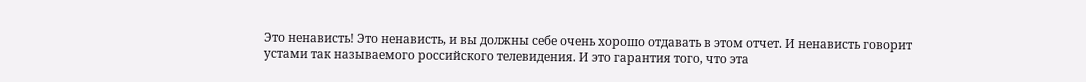Это ненависть! Это ненависть, и вы должны себе очень хорошо отдавать в этом отчет. И ненависть говорит устами так называемого российского телевидения. И это гарантия того, что эта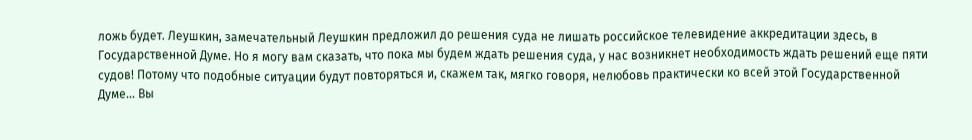ложь будет. Леушкин, замечательный Леушкин предложил до решения суда не лишать российское телевидение аккредитации здесь, в Государственной Думе. Но я могу вам сказать, что пока мы будем ждать решения суда, у нас возникнет необходимость ждать решений еще пяти судов! Потому что подобные ситуации будут повторяться и, скажем так, мягко говоря, нелюбовь практически ко всей этой Государственной Думе… Вы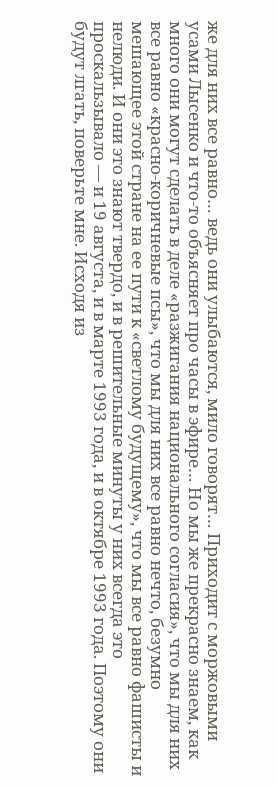же для них все равно… ведь они улыбаются, мило говорят… Приходит с моржовыми усами Лысенко и что-то объясняет про часы в эфире… Но мы же прекрасно знаем, как много они могут сделать в деле «разжигания национального согласия», что мы для них все равно «красно-коричневые псы», что мы для них все равно нечто, безумно мешающее этой стране на ее пути к «светлому будущему», что мы все равно фашисты и нелюди. И они это знают твердо, и в решительные минуты у них всегда это проскальзывало — и 19 августа, и в марте 1993 года, и в октябре 1993 года. Поэтому они будут лгать, поверьте мне. Исходя из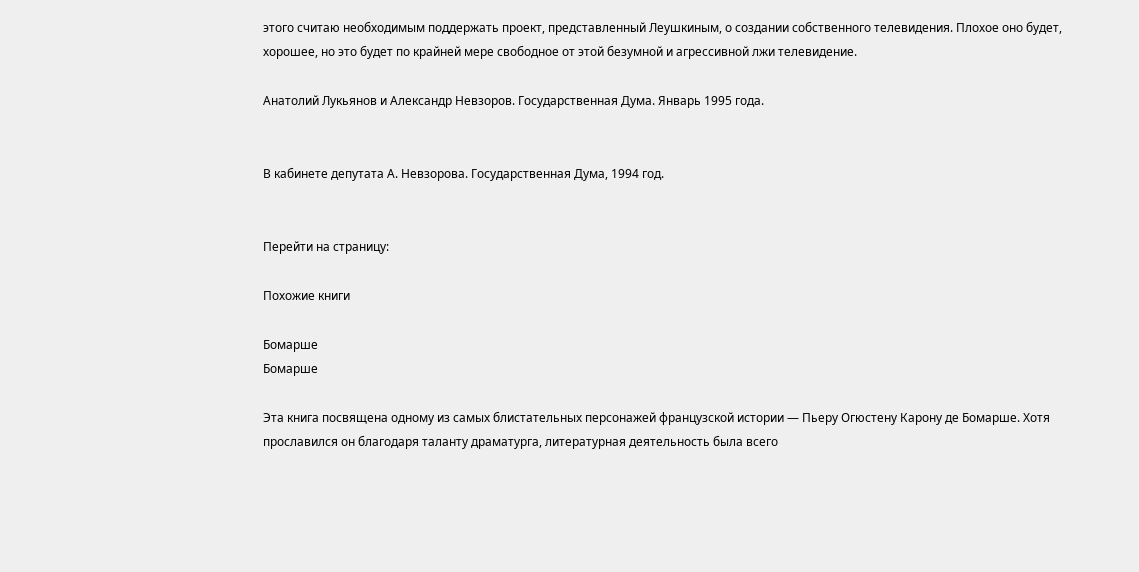этого считаю необходимым поддержать проект, представленный Леушкиным, о создании собственного телевидения. Плохое оно будет, хорошее, но это будет по крайней мере свободное от этой безумной и агрессивной лжи телевидение.

Анатолий Лукьянов и Александр Невзоров. Государственная Дума. Январь 1995 года.


В кабинете депутата А. Невзорова. Государственная Дума, 1994 год.


Перейти на страницу:

Похожие книги

Бомарше
Бомарше

Эта книга посвящена одному из самых блистательных персонажей французской истории — Пьеру Огюстену Карону де Бомарше. Хотя прославился он благодаря таланту драматурга, литературная деятельность была всего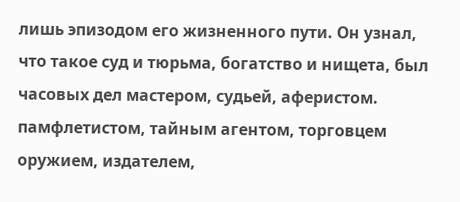лишь эпизодом его жизненного пути. Он узнал, что такое суд и тюрьма, богатство и нищета, был часовых дел мастером, судьей, аферистом. памфлетистом, тайным агентом, торговцем оружием, издателем,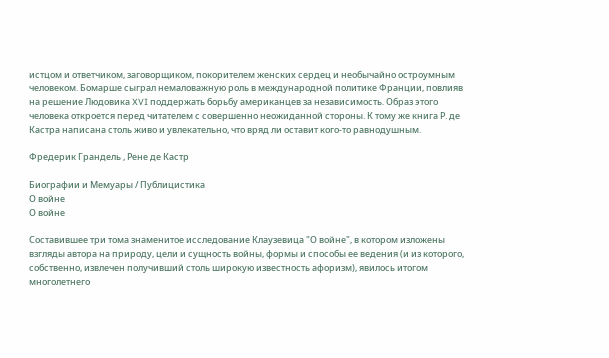истцом и ответчиком, заговорщиком, покорителем женских сердец и необычайно остроумным человеком. Бомарше сыграл немаловажную роль в международной политике Франции, повлияв на решение Людовика XVI поддержать борьбу американцев за независимость. Образ этого человека откроется перед читателем с совершенно неожиданной стороны. К тому же книга Р. де Кастра написана столь живо и увлекательно, что вряд ли оставит кого-то равнодушным.

Фредерик Грандель , Рене де Кастр

Биографии и Мемуары / Публицистика
О войне
О войне

Составившее три тома знаменитое исследование Клаузевица "О войне", в котором изложены взгляды автора на природу, цели и сущность войны, формы и способы ее ведения (и из которого, собственно, извлечен получивший столь широкую известность афоризм), явилось итогом многолетнего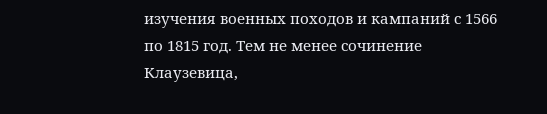изучения военных походов и кампаний с 1566 по 1815 год. Тем не менее сочинение Клаузевица,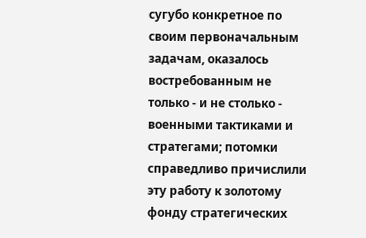сугубо конкретное по своим первоначальным задачам, оказалось востребованным не только - и не столько - военными тактиками и стратегами; потомки справедливо причислили эту работу к золотому фонду стратегических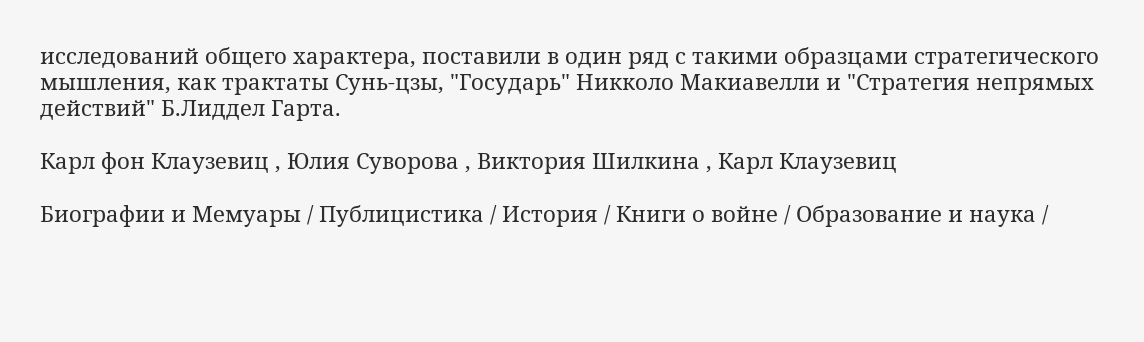исследований общего характера, поставили в один ряд с такими образцами стратегического мышления, как трактаты Сунь-цзы, "Государь" Никколо Макиавелли и "Стратегия непрямых действий" Б.Лиддел Гарта.

Карл фон Клаузевиц , Юлия Суворова , Виктория Шилкина , Карл Клаузевиц

Биографии и Мемуары / Публицистика / История / Книги о войне / Образование и наука /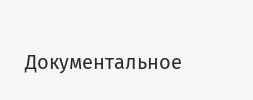Документальное